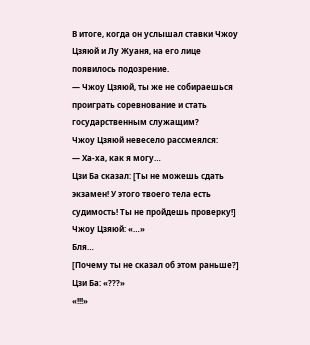В итоге, когда он услышал ставки Чжоу Цзяюй и Лу Жуаня, на его лице появилось подозрение.
— Чжоу Цзяюй, ты же не собираешься проиграть соревнование и стать государственным служащим?
Чжоу Цзяюй невесело рассмеялся:
— Ха-ха, как я могу…
Цзи Ба сказал: [Ты не можешь сдать экзамен! У этого твоего тела есть судимость! Ты не пройдешь проверку!]
Чжоу Цзяюй: «…»
Бля…
[Почему ты не сказал об этом раньше?]
Цзи Ба: «???»
«!!!»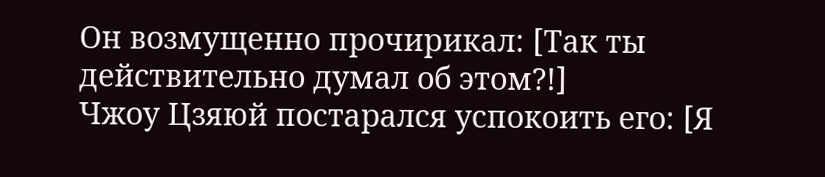Он возмущенно прочирикал: [Так ты действительно думал об этом?!]
Чжоу Цзяюй постарался успокоить его: [Я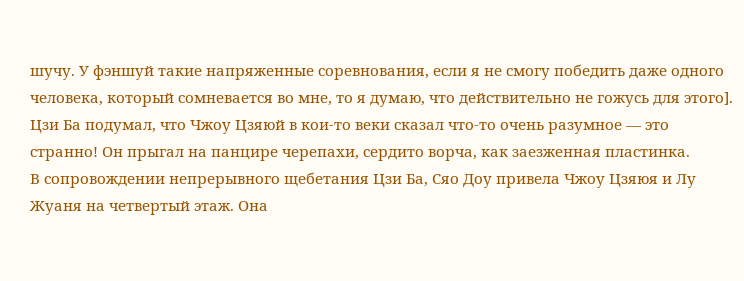шучу. У фэншуй такие напряженные соревнования, если я не смогу победить даже одного человека, который сомневается во мне, то я думаю, что действительно не гожусь для этого].
Цзи Ба подумал, что Чжоу Цзяюй в кои-то веки сказал что-то очень разумное — это странно! Он прыгал на панцире черепахи, сердито ворча, как заезженная пластинка.
В сопровождении непрерывного щебетания Цзи Ба, Сяо Доу привела Чжоу Цзяюя и Лу Жуаня на четвертый этаж. Она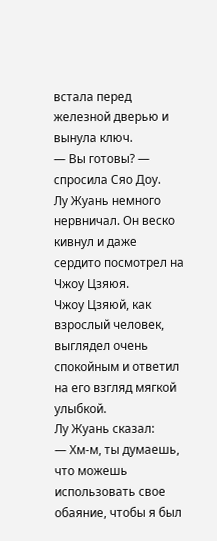встала перед железной дверью и вынула ключ.
— Вы готовы? — спросила Сяо Доу.
Лу Жуань немного нервничал. Он веско кивнул и даже сердито посмотрел на Чжоу Цзяюя.
Чжоу Цзяюй, как взрослый человек, выглядел очень спокойным и ответил на его взгляд мягкой улыбкой.
Лу Жуань сказал:
— Хм-м, ты думаешь, что можешь использовать свое обаяние, чтобы я был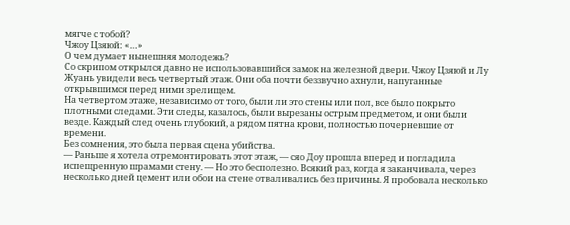мягче с тобой?
Чжоу Цзяюй: «…»
О чем думает нынешняя молодежь?
Со скрипом открылся давно не использовавшийся замок на железной двери. Чжоу Цзяюй и Лу Жуань увидели весь четвертый этаж. Они оба почти беззвучно ахнули, напуганные открывшимся перед ними зрелищем.
На четвертом этаже, независимо от того, были ли это стены или пол, все было покрыто плотными следами. Эти следы, казалось, были вырезаны острым предметом, и они были везде. Каждый след очень глубокий, а рядом пятна крови, полностью почерневшие от времени.
Без сомнения, это была первая сцена убийства.
— Раньше я хотела отремонтировать этот этаж, — сяо Доу прошла вперед и погладила испещренную шрамами стену. — Но это бесполезно. Всякий раз, когда я заканчивала, через несколько дней цемент или обои на стене отваливались без причины. Я пробовала несколько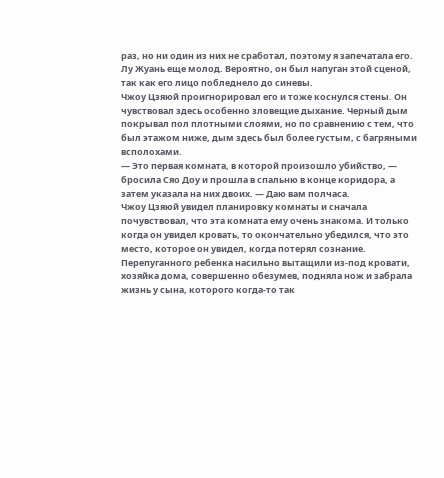раз, но ни один из них не сработал, поэтому я запечатала его.
Лу Жуань еще молод. Вероятно, он был напуган этой сценой, так как его лицо побледнело до синевы.
Чжоу Цзяюй проигнорировал его и тоже коснулся стены. Он чувствовал здесь особенно зловещие дыхание. Черный дым покрывал пол плотными слоями, но по сравнению с тем, что был этажом ниже, дым здесь был более густым, с багряными всполохами.
— Это первая комната, в которой произошло убийство, — бросила Сяо Доу и прошла в спальню в конце коридора, а затем указала на них двоих. — Даю вам полчаса.
Чжоу Цзяюй увидел планировку комнаты и сначала почувствовал, что эта комната ему очень знакома. И только когда он увидел кровать, то окончательно убедился, что это место, которое он увидел, когда потерял сознание.
Перепуганного ребенка насильно вытащили из-под кровати, хозяйка дома, совершенно обезумев, подняла нож и забрала жизнь у сына, которого когда-то так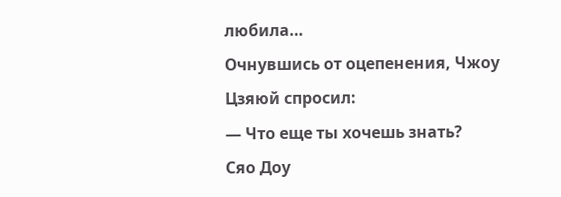любила…
Очнувшись от оцепенения, Чжоу Цзяюй спросил:
— Что еще ты хочешь знать?
Сяо Доу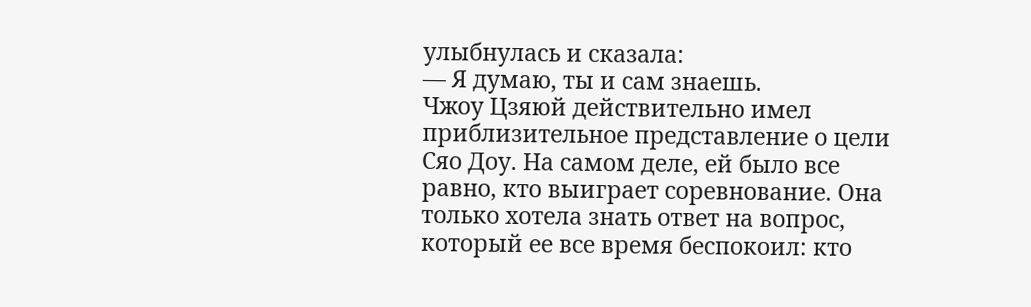улыбнулась и сказала:
— Я думаю, ты и сам знаешь.
Чжоу Цзяюй действительно имел приблизительное представление о цели Сяо Доу. На самом деле, ей было все равно, кто выиграет соревнование. Она только хотела знать ответ на вопрос, который ее все время беспокоил: кто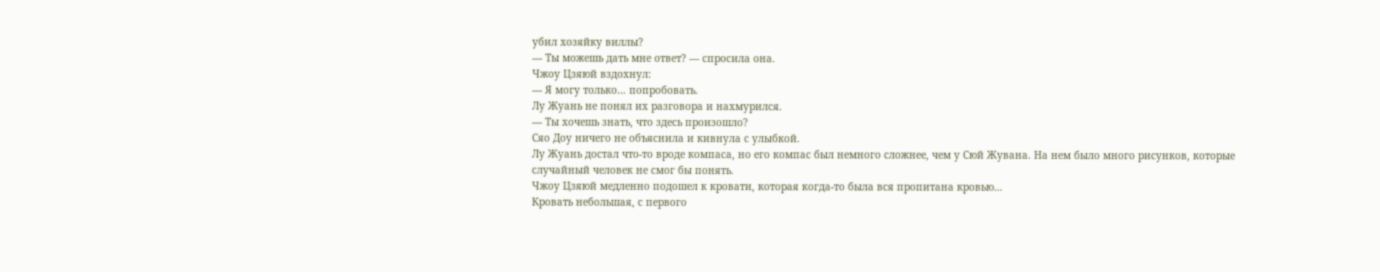убил хозяйку виллы?
— Ты можешь дать мне ответ? — спросила она.
Чжоу Цзяюй вздохнул:
— Я могу только… попробовать.
Лу Жуань не понял их разговора и нахмурился.
— Ты хочешь знать, что здесь произошло?
Сяо Доу ничего не объяснила и кивнула с улыбкой.
Лу Жуань достал что-то вроде компаса, но его компас был немного сложнее, чем у Сюй Жувана. На нем было много рисунков, которые случайный человек не смог бы понять.
Чжоу Цзяюй медленно подошел к кровати, которая когда-то была вся пропитана кровью…
Кровать небольшая, с первого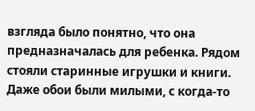взгляда было понятно, что она предназначалась для ребенка. Рядом стояли старинные игрушки и книги. Даже обои были милыми, с когда-то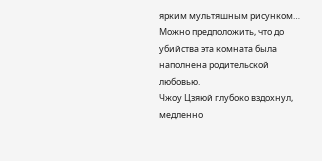ярким мультяшным рисунком…
Можно предположить, что до убийства эта комната была наполнена родительской любовью.
Чжоу Цзяюй глубоко вздохнул, медленно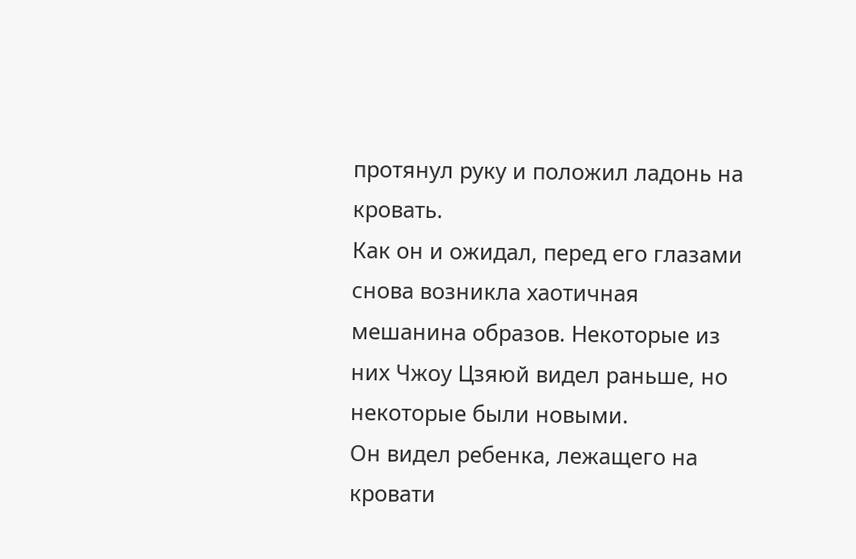протянул руку и положил ладонь на кровать.
Как он и ожидал, перед его глазами снова возникла хаотичная мешанина образов. Некоторые из них Чжоу Цзяюй видел раньше, но некоторые были новыми.
Он видел ребенка, лежащего на кровати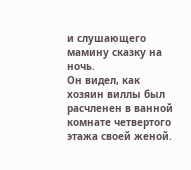и слушающего мамину сказку на ночь.
Он видел, как хозяин виллы был расчленен в ванной комнате четвертого этажа своей женой.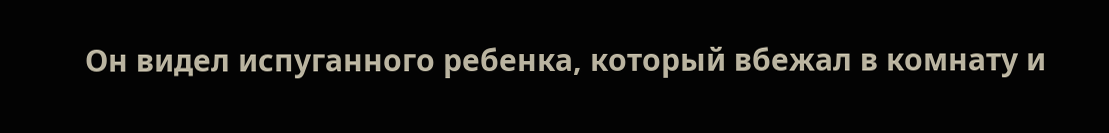Он видел испуганного ребенка, который вбежал в комнату и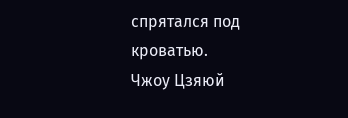спрятался под кроватью.
Чжоу Цзяюй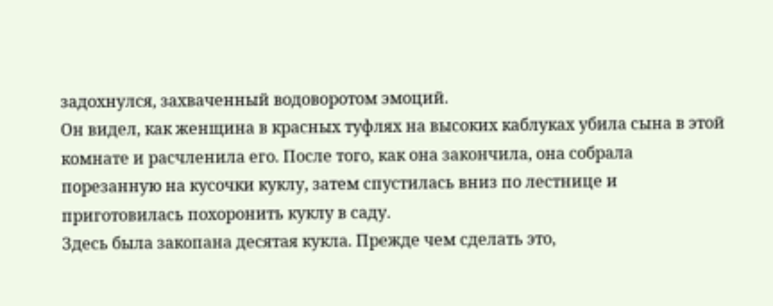задохнулся, захваченный водоворотом эмоций.
Он видел, как женщина в красных туфлях на высоких каблуках убила сына в этой комнате и расчленила его. После того, как она закончила, она собрала порезанную на кусочки куклу, затем спустилась вниз по лестнице и приготовилась похоронить куклу в саду.
Здесь была закопана десятая кукла. Прежде чем сделать это,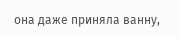она даже приняла ванну,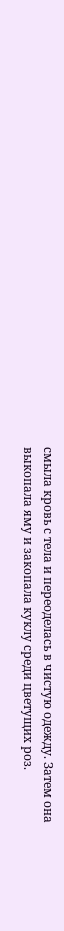смыла кровь с тела и переоделась в чистую одежду. Затем она выкопала яму и закопала куклу среди цветущих роз.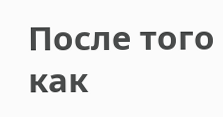После того как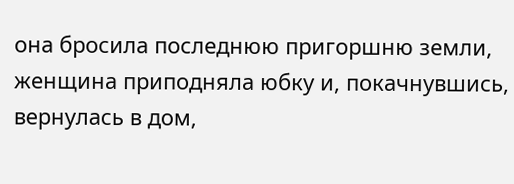она бросила последнюю пригоршню земли, женщина приподняла юбку и, покачнувшись, вернулась в дом,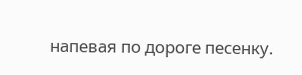напевая по дороге песенку.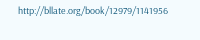http://bllate.org/book/12979/1141956